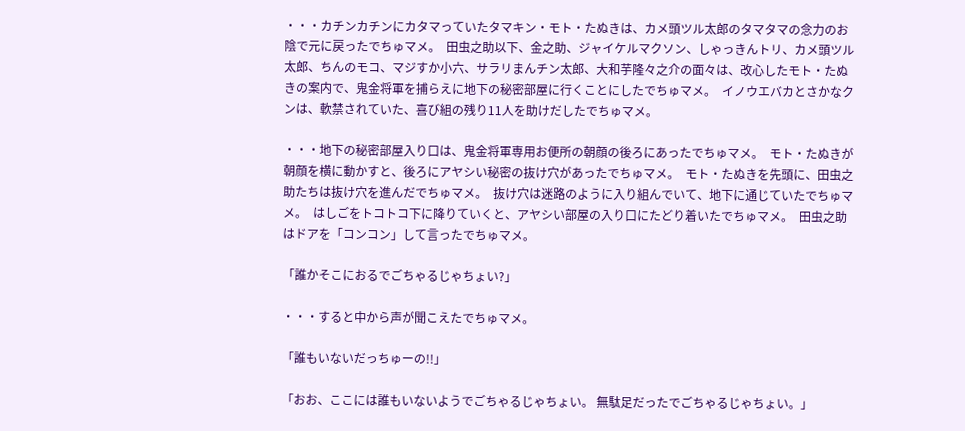・・・カチンカチンにカタマっていたタマキン・モト・たぬきは、カメ頭ツル太郎のタマタマの念力のお陰で元に戻ったでちゅマメ。  田虫之助以下、金之助、ジャイケルマクソン、しゃっきんトリ、カメ頭ツル太郎、ちんのモコ、マジすか小六、サラリまんチン太郎、大和芋隆々之介の面々は、改心したモト・たぬきの案内で、鬼金将軍を捕らえに地下の秘密部屋に行くことにしたでちゅマメ。  イノウエバカとさかなクンは、軟禁されていた、喜び組の残り11人を助けだしたでちゅマメ。

・・・地下の秘密部屋入り口は、鬼金将軍専用お便所の朝顔の後ろにあったでちゅマメ。  モト・たぬきが朝顔を横に動かすと、後ろにアヤシい秘密の抜け穴があったでちゅマメ。  モト・たぬきを先頭に、田虫之助たちは抜け穴を進んだでちゅマメ。  抜け穴は迷路のように入り組んでいて、地下に通じていたでちゅマメ。  はしごをトコトコ下に降りていくと、アヤシい部屋の入り口にたどり着いたでちゅマメ。  田虫之助はドアを「コンコン」して言ったでちゅマメ。

「誰かそこにおるでごちゃるじゃちょい?」

・・・すると中から声が聞こえたでちゅマメ。

「誰もいないだっちゅーの!!」

「おお、ここには誰もいないようでごちゃるじゃちょい。 無駄足だったでごちゃるじゃちょい。」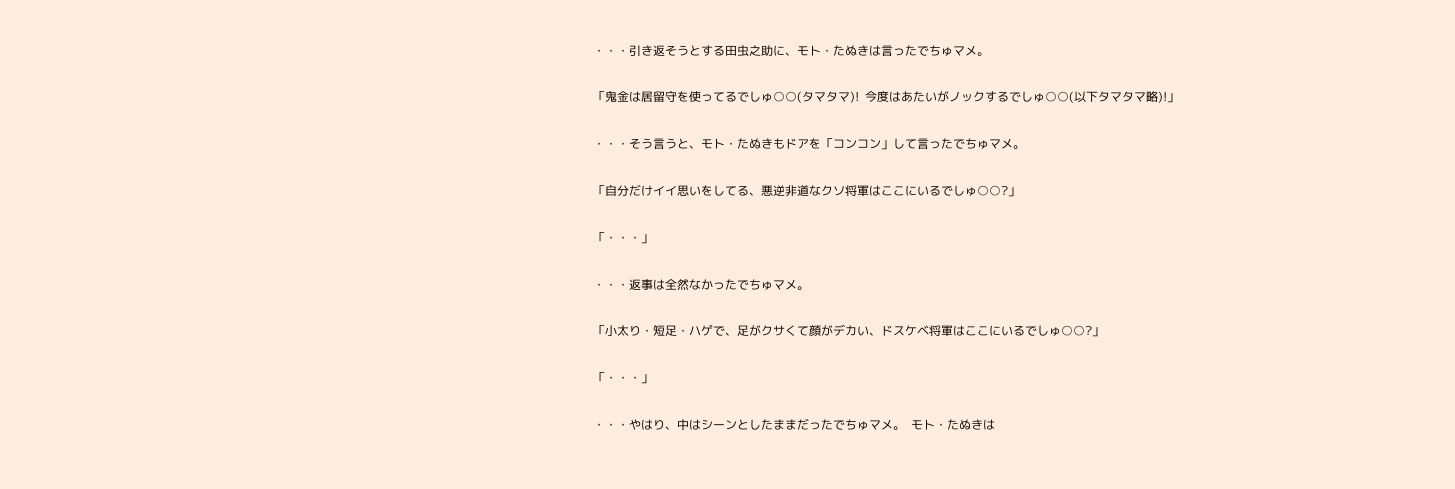・・・引き返そうとする田虫之助に、モト・たぬきは言ったでちゅマメ。

「鬼金は居留守を使ってるでしゅ○○(タマタマ)!  今度はあたいがノックするでしゅ○○(以下タマタマ略)!」

・・・そう言うと、モト・たぬきもドアを「コンコン」して言ったでちゅマメ。

「自分だけイイ思いをしてる、悪逆非道なクソ将軍はここにいるでしゅ○○?」

「・・・」

・・・返事は全然なかったでちゅマメ。

「小太り・短足・ハゲで、足がクサくて顔がデカい、ドスケベ将軍はここにいるでしゅ○○?」

「・・・」

・・・やはり、中はシーンとしたままだったでちゅマメ。  モト・たぬきは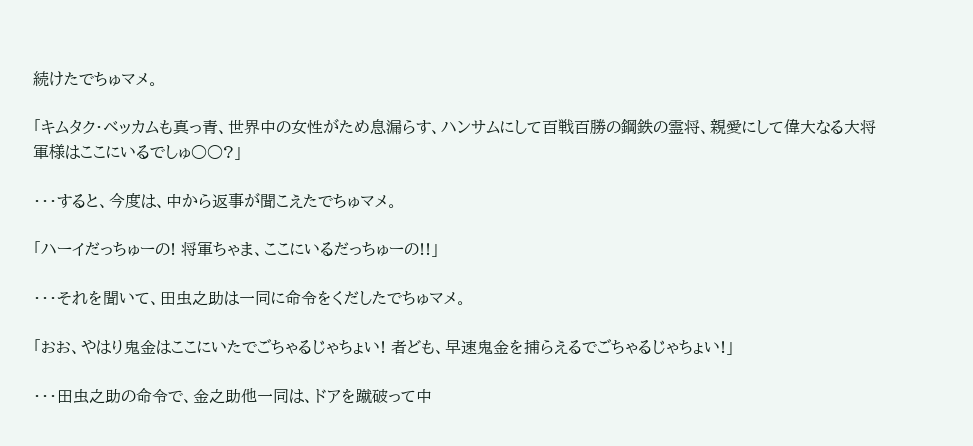続けたでちゅマメ。

「キムタク・ベッカムも真っ青、世界中の女性がため息漏らす、ハンサムにして百戦百勝の鋼鉄の霊将、親愛にして偉大なる大将軍様はここにいるでしゅ○○?」

・・・すると、今度は、中から返事が聞こえたでちゅマメ。

「ハーイだっちゅーの! 将軍ちゃま、ここにいるだっちゅーの!!」

・・・それを聞いて、田虫之助は一同に命令をくだしたでちゅマメ。

「おお、やはり鬼金はここにいたでごちゃるじゃちょい! 者ども、早速鬼金を捕らえるでごちゃるじゃちょい!」

・・・田虫之助の命令で、金之助他一同は、ドアを蹴破って中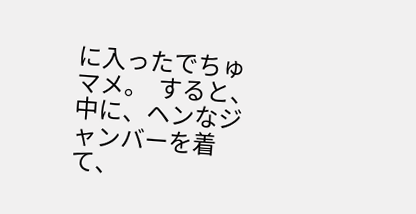に入ったでちゅマメ。  すると、中に、ヘンなジャンバーを着て、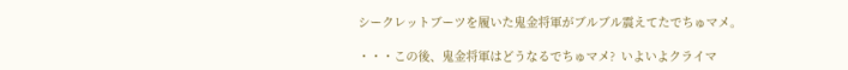シークレットブーツを履いた鬼金将軍がブルブル震えてたでちゅマメ。

・・・この後、鬼金将軍はどうなるでちゅマメ?  いよいよクライマ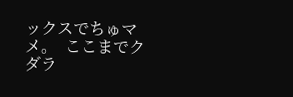ックスでちゅマメ。  ここまでクダラ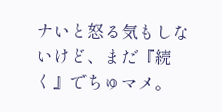ナいと怒る気もしないけど、まだ『続く』でちゅマメ。